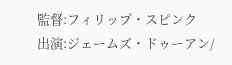監督:フィリップ・スピンク
出演:ジェームズ・ドゥーアン/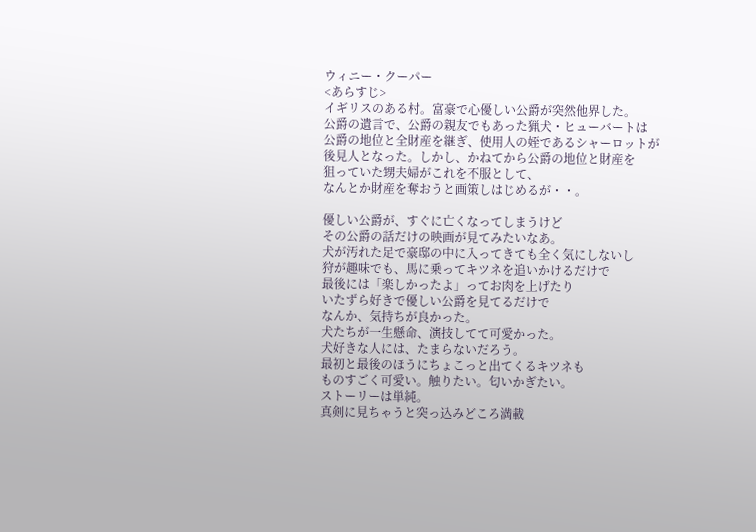ウィニー・クーパー
<あらすじ>
イギリスのある村。富豪で心優しい公爵が突然他界した。
公爵の遺言で、公爵の親友でもあった猟犬・ヒューバートは
公爵の地位と全財産を継ぎ、使用人の姪であるシャーロットが
後見人となった。しかし、かねてから公爵の地位と財産を
狙っていた甥夫婦がこれを不服として、
なんとか財産を奪おうと画策しはじめるが・・。

優しい公爵が、すぐに亡くなってしまうけど
その公爵の話だけの映画が見てみたいなあ。
犬が汚れた足で豪邸の中に入ってきても全く気にしないし
狩が趣味でも、馬に乗ってキツネを追いかけるだけで
最後には「楽しかったよ」ってお肉を上げたり
いたずら好きで優しい公爵を見てるだけで
なんか、気持ちが良かった。
犬たちが一生懸命、演技してて可愛かった。
犬好きな人には、たまらないだろう。
最初と最後のほうにちょこっと出てくるキツネも
ものすごく可愛い。触りたい。匂いかぎたい。
ストーリーは単純。
真剣に見ちゃうと突っ込みどころ満載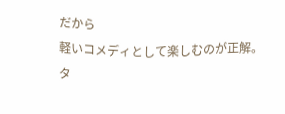だから
軽いコメディとして楽しむのが正解。
タ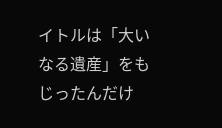イトルは「大いなる遺産」をもじったんだけ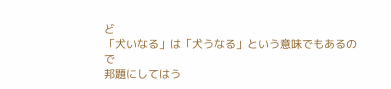ど
「犬いなる」は「犬うなる」という意味でもあるので
邦題にしてはう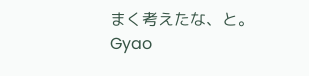まく考えたな、と。
Gyao